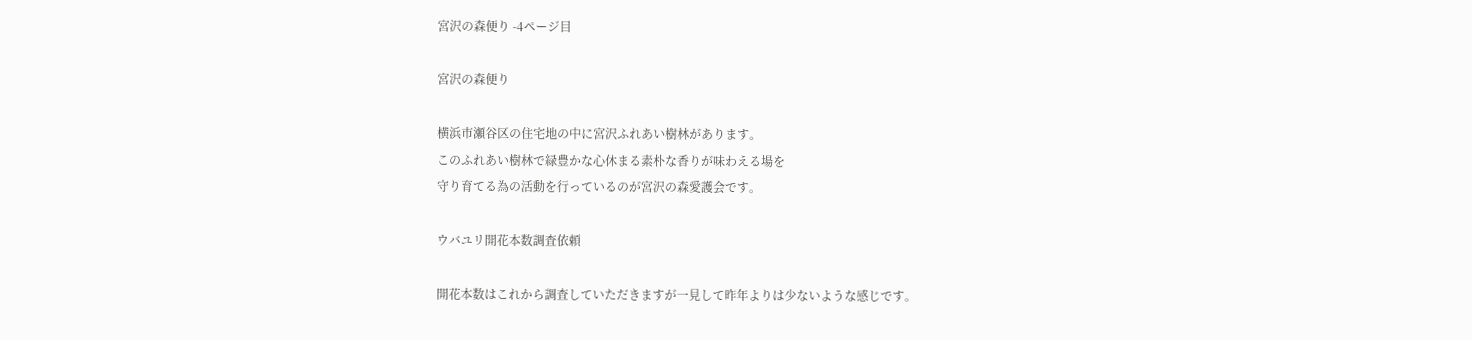宮沢の森便り -4ページ目

宮沢の森便り

横浜市瀬谷区の住宅地の中に宮沢ふれあい樹林があります。
このふれあい樹林で緑豊かな心休まる素朴な香りが味わえる場を
守り育てる為の活動を行っているのが宮沢の森愛護会です。

ウバユリ開花本数調査依頼

開花本数はこれから調査していただきますが一見して昨年よりは少ないような感じです。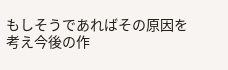もしそうであればその原因を考え今後の作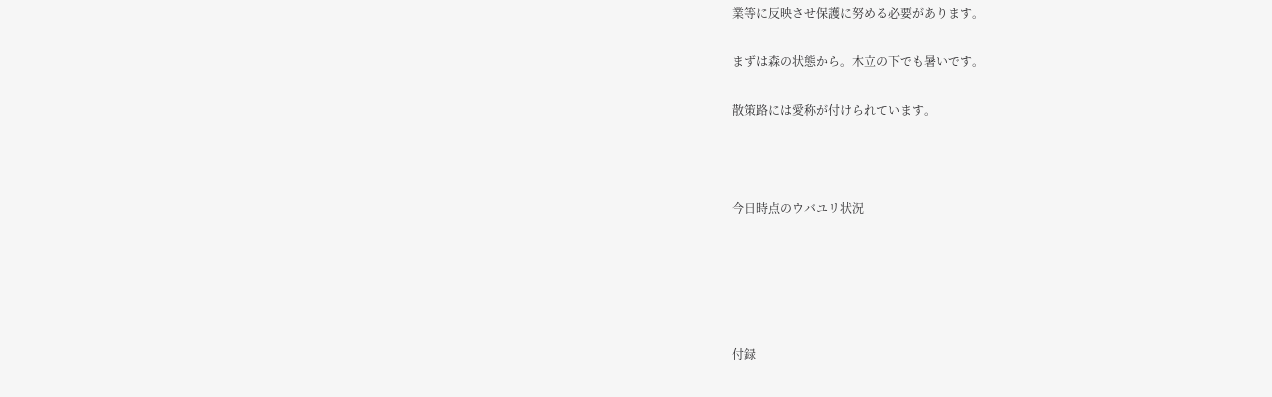業等に反映させ保護に努める必要があります。

まずは森の状態から。木立の下でも暑いです。

散策路には愛称が付けられています。



今日時点のウバユリ状況





付録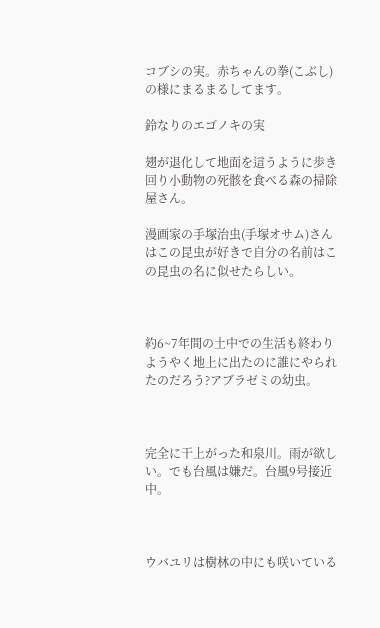コブシの実。赤ちゃんの拳(こぶし)の様にまるまるしてます。

鈴なりのエゴノキの実

翅が退化して地面を這うように歩き回り小動物の死骸を食べる森の掃除屋さん。

漫画家の手塚治虫(手塚オサム)さんはこの昆虫が好きで自分の名前はこの昆虫の名に似せたらしい。



約6~7年間の土中での生活も終わりようやく地上に出たのに誰にやられたのだろう?アブラゼミの幼虫。



完全に干上がった和泉川。雨が欲しい。でも台風は嫌だ。台風9号接近中。



ウバユリは樹林の中にも咲いている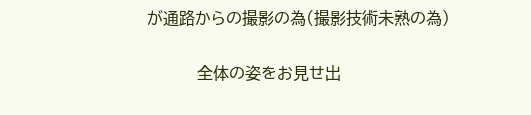が通路からの撮影の為(撮影技術未熟の為)

          全体の姿をお見せ出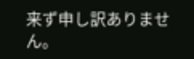来ず申し訳ありません。